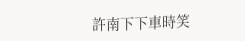許南下下車時笑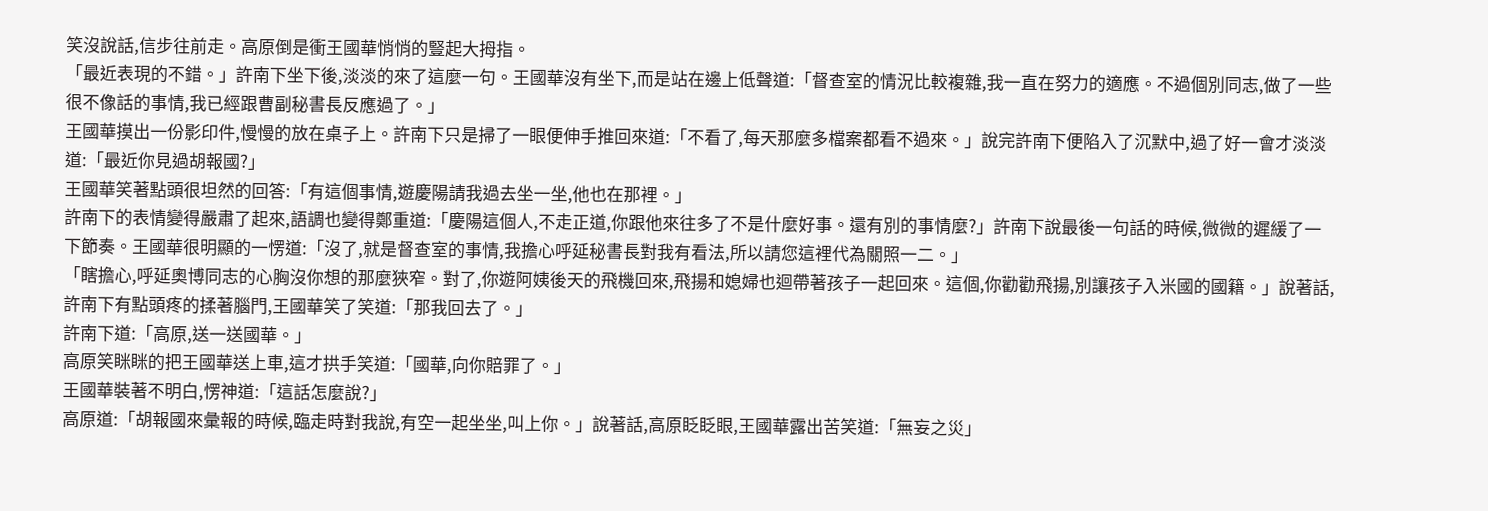笑沒說話,信步往前走。高原倒是衝王國華悄悄的豎起大拇指。
「最近表現的不錯。」許南下坐下後,淡淡的來了這麼一句。王國華沒有坐下,而是站在邊上低聲道:「督查室的情況比較複雜,我一直在努力的適應。不過個別同志,做了一些很不像話的事情,我已經跟曹副秘書長反應過了。」
王國華摸出一份影印件,慢慢的放在桌子上。許南下只是掃了一眼便伸手推回來道:「不看了,每天那麼多檔案都看不過來。」說完許南下便陷入了沉默中,過了好一會才淡淡道:「最近你見過胡報國?」
王國華笑著點頭很坦然的回答:「有這個事情,遊慶陽請我過去坐一坐,他也在那裡。」
許南下的表情變得嚴肅了起來,語調也變得鄭重道:「慶陽這個人,不走正道,你跟他來往多了不是什麼好事。還有別的事情麼?」許南下說最後一句話的時候,微微的遲緩了一下節奏。王國華很明顯的一愣道:「沒了,就是督查室的事情,我擔心呼延秘書長對我有看法,所以請您這裡代為關照一二。」
「瞎擔心,呼延奧博同志的心胸沒你想的那麼狹窄。對了,你遊阿姨後天的飛機回來,飛揚和媳婦也迴帶著孩子一起回來。這個,你勸勸飛揚,別讓孩子入米國的國籍。」說著話,許南下有點頭疼的揉著腦門,王國華笑了笑道:「那我回去了。」
許南下道:「高原,送一送國華。」
高原笑眯眯的把王國華送上車,這才拱手笑道:「國華,向你賠罪了。」
王國華裝著不明白,愣神道:「這話怎麼說?」
高原道:「胡報國來彙報的時候,臨走時對我說,有空一起坐坐,叫上你。」說著話,高原眨眨眼,王國華露出苦笑道:「無妄之災」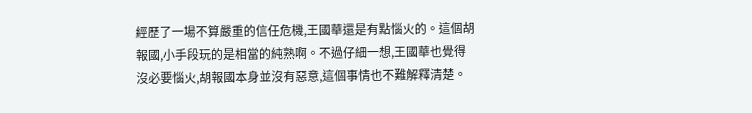經歷了一場不算嚴重的信任危機,王國華還是有點惱火的。這個胡報國,小手段玩的是相當的純熟啊。不過仔細一想,王國華也覺得沒必要惱火,胡報國本身並沒有惡意,這個事情也不難解釋清楚。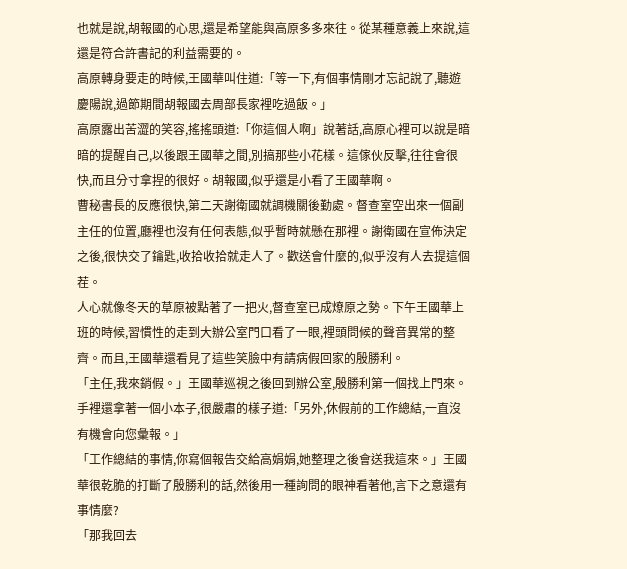也就是說,胡報國的心思,還是希望能與高原多多來往。從某種意義上來說,這還是符合許書記的利益需要的。
高原轉身要走的時候,王國華叫住道:「等一下,有個事情剛才忘記說了,聽遊慶陽說,過節期間胡報國去周部長家裡吃過飯。」
高原露出苦澀的笑容,搖搖頭道:「你這個人啊」說著話,高原心裡可以說是暗暗的提醒自己,以後跟王國華之間,別搞那些小花樣。這傢伙反擊,往往會很快,而且分寸拿捏的很好。胡報國,似乎還是小看了王國華啊。
曹秘書長的反應很快,第二天謝衛國就調機關後勤處。督查室空出來一個副主任的位置,廳裡也沒有任何表態,似乎暫時就懸在那裡。謝衛國在宣佈決定之後,很快交了鑰匙,收拾收拾就走人了。歡送會什麼的,似乎沒有人去提這個茬。
人心就像冬天的草原被點著了一把火,督查室已成燎原之勢。下午王國華上班的時候,習慣性的走到大辦公室門口看了一眼,裡頭問候的聲音異常的整齊。而且,王國華還看見了這些笑臉中有請病假回家的殷勝利。
「主任,我來銷假。」王國華巡視之後回到辦公室,殷勝利第一個找上門來。手裡還拿著一個小本子,很嚴肅的樣子道:「另外,休假前的工作總結,一直沒有機會向您彙報。」
「工作總結的事情,你寫個報告交給高娟娟,她整理之後會送我這來。」王國華很乾脆的打斷了殷勝利的話,然後用一種詢問的眼神看著他,言下之意還有事情麼?
「那我回去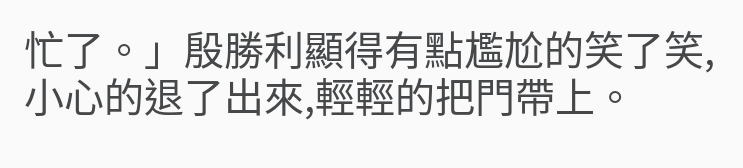忙了。」殷勝利顯得有點尷尬的笑了笑,小心的退了出來,輕輕的把門帶上。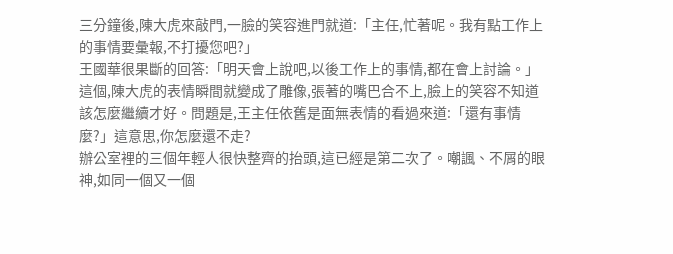三分鐘後,陳大虎來敲門,一臉的笑容進門就道:「主任,忙著呢。我有點工作上的事情要彙報,不打擾您吧?」
王國華很果斷的回答:「明天會上說吧,以後工作上的事情,都在會上討論。」
這個,陳大虎的表情瞬間就變成了雕像,張著的嘴巴合不上,臉上的笑容不知道該怎麼繼續才好。問題是,王主任依舊是面無表情的看過來道:「還有事情麼?」這意思,你怎麼還不走?
辦公室裡的三個年輕人很快整齊的抬頭,這已經是第二次了。嘲諷、不屑的眼神,如同一個又一個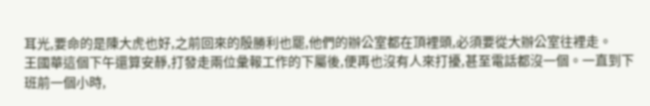耳光,要命的是陳大虎也好,之前回來的殷勝利也罷,他們的辦公室都在頂裡頭,必須要從大辦公室往裡走。
王國華這個下午還算安靜,打發走兩位彙報工作的下屬後,便再也沒有人來打擾,甚至電話都沒一個。一直到下班前一個小時,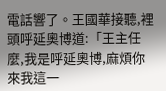電話響了。王國華接聽,裡頭呼延奧博道:「王主任麼,我是呼延奧博,麻煩你來我這一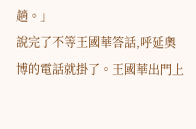趟。」
說完了不等王國華答話,呼延奧博的電話就掛了。王國華出門上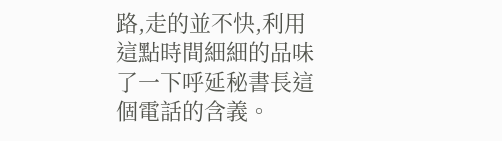路,走的並不快,利用這點時間細細的品味了一下呼延秘書長這個電話的含義。